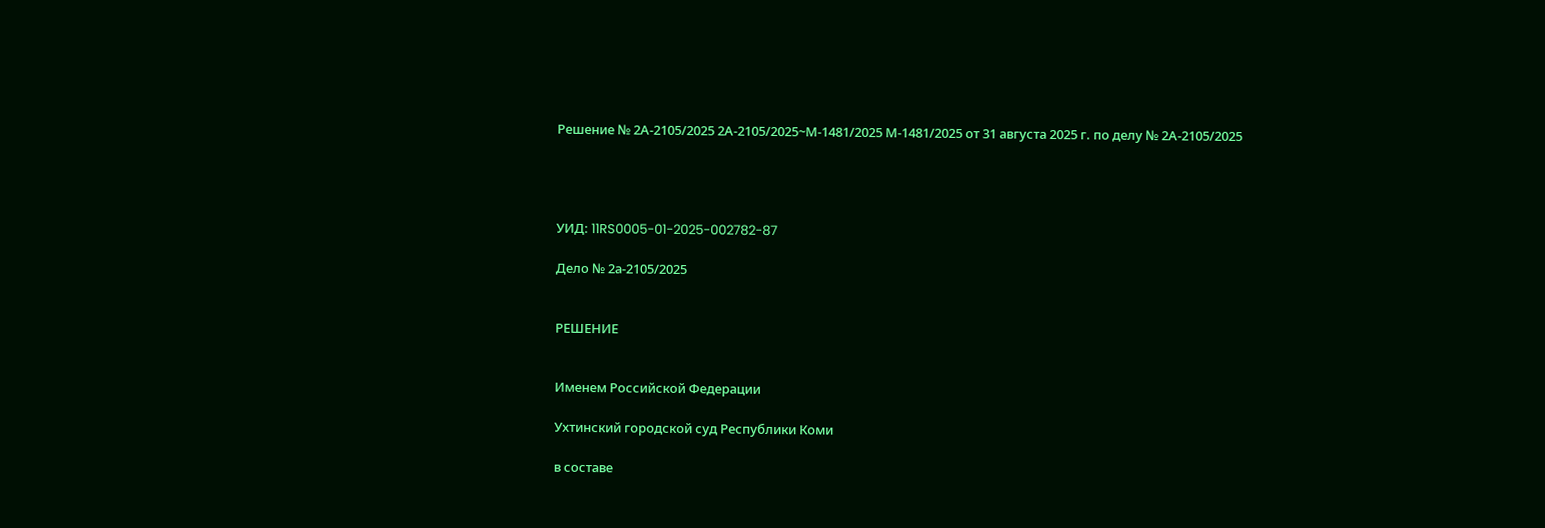Решение № 2А-2105/2025 2А-2105/2025~М-1481/2025 М-1481/2025 от 31 августа 2025 г. по делу № 2А-2105/2025




УИД: 11RS0005-01-2025-002782-87

Дело № 2а-2105/2025


РЕШЕНИЕ


Именем Российской Федерации

Ухтинский городской суд Республики Коми

в составе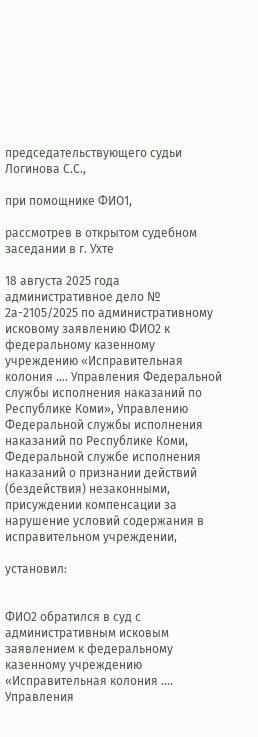председательствующего судьи Логинова С.С.,

при помощнике ФИО1,

рассмотрев в открытом судебном заседании в г. Ухте

18 августа 2025 года административное дело № 2а-2105/2025 по административному исковому заявлению ФИО2 к федеральному казенному учреждению «Исправительная колония .... Управления Федеральной службы исполнения наказаний по Республике Коми», Управлению Федеральной службы исполнения наказаний по Республике Коми, Федеральной службе исполнения наказаний о признании действий (бездействия) незаконными, присуждении компенсации за нарушение условий содержания в исправительном учреждении,

установил:


ФИО2 обратился в суд с административным исковым заявлением к федеральному казенному учреждению «Исправительная колония .... Управления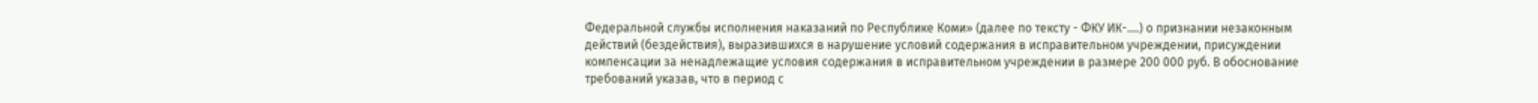Федеральной службы исполнения наказаний по Республике Коми» (далее по тексту - ФКУ ИК-....) о признании незаконным действий (бездействия), выразившихся в нарушение условий содержания в исправительном учреждении, присуждении компенсации за ненадлежащие условия содержания в исправительном учреждении в размере 200 000 руб. В обоснование требований указав, что в период с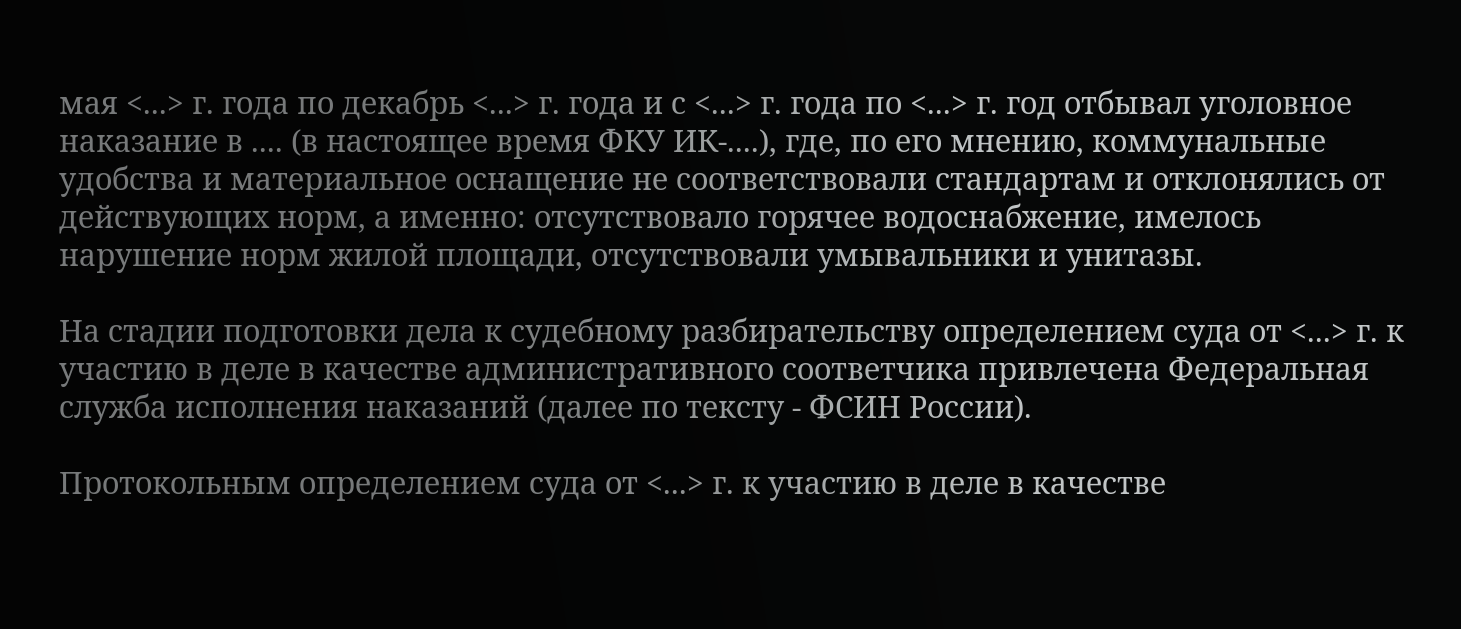мая <...> г. года по декабрь <...> г. года и с <...> г. года по <...> г. год отбывал уголовное наказание в .... (в настоящее время ФКУ ИК-....), где, по его мнению, коммунальные удобства и материальное оснащение не соответствовали стандартам и отклонялись от действующих норм, а именно: отсутствовало горячее водоснабжение, имелось нарушение норм жилой площади, отсутствовали умывальники и унитазы.

На стадии подготовки дела к судебному разбирательству определением суда от <...> г. к участию в деле в качестве административного соответчика привлечена Федеральная служба исполнения наказаний (далее по тексту - ФСИН России).

Протокольным определением суда от <...> г. к участию в деле в качестве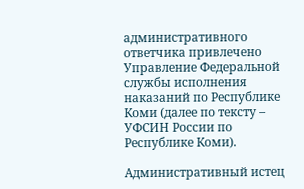административного ответчика привлечено Управление Федеральной службы исполнения наказаний по Республике Коми (далее по тексту – УФСИН России по Республике Коми).

Административный истец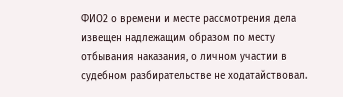ФИО2 о времени и месте рассмотрения дела извещен надлежащим образом по месту отбывания наказания, о личном участии в судебном разбирательстве не ходатайствовал.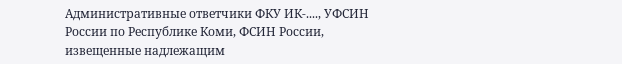Административные ответчики ФКУ ИК-...., УФСИН России по Республике Коми, ФСИН России, извещенные надлежащим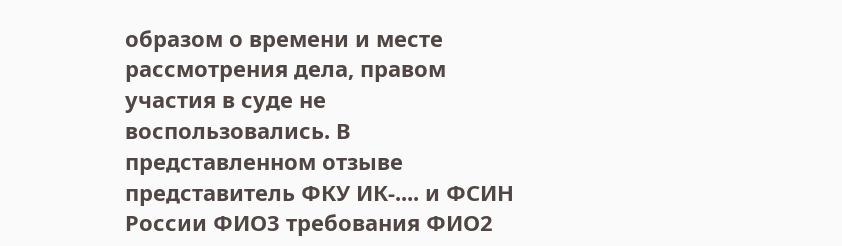образом о времени и месте рассмотрения дела, правом участия в суде не воспользовались. В представленном отзыве представитель ФКУ ИК-.... и ФСИН России ФИО3 требования ФИО2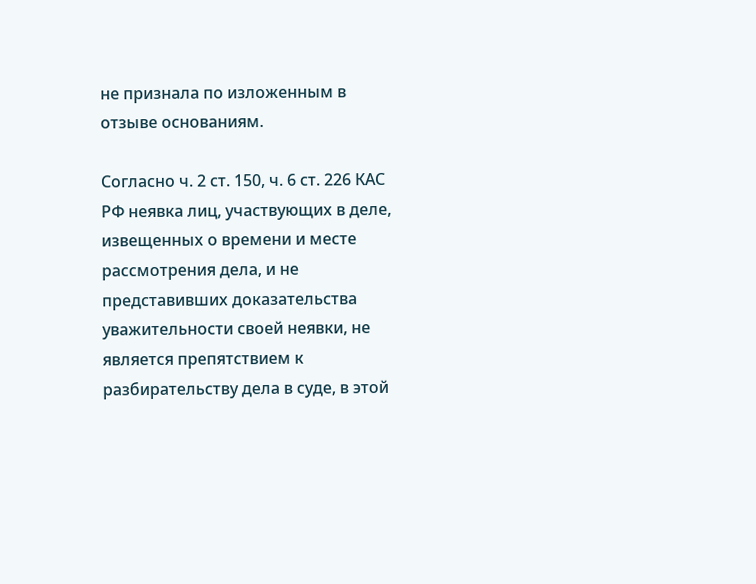не признала по изложенным в отзыве основаниям.

Согласно ч. 2 ст. 150, ч. 6 ст. 226 КАС РФ неявка лиц, участвующих в деле, извещенных о времени и месте рассмотрения дела, и не представивших доказательства уважительности своей неявки, не является препятствием к разбирательству дела в суде, в этой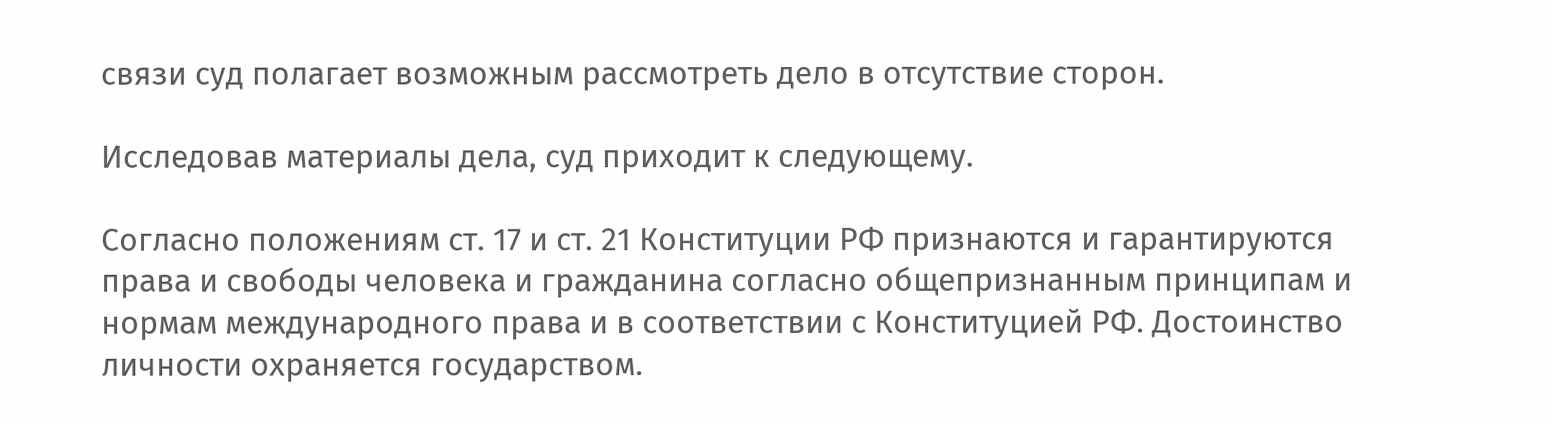связи суд полагает возможным рассмотреть дело в отсутствие сторон.

Исследовав материалы дела, суд приходит к следующему.

Согласно положениям ст. 17 и ст. 21 Конституции РФ признаются и гарантируются права и свободы человека и гражданина согласно общепризнанным принципам и нормам международного права и в соответствии с Конституцией РФ. Достоинство личности охраняется государством.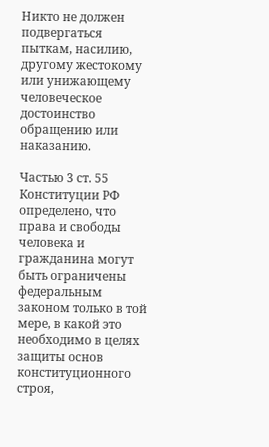Никто не должен подвергаться пыткам, насилию, другому жестокому или унижающему человеческое достоинство обращению или наказанию.

Частью 3 ст. 55 Конституции РФ определено, что права и свободы человека и гражданина могут быть ограничены федеральным законом только в той мере, в какой это необходимо в целях защиты основ конституционного строя,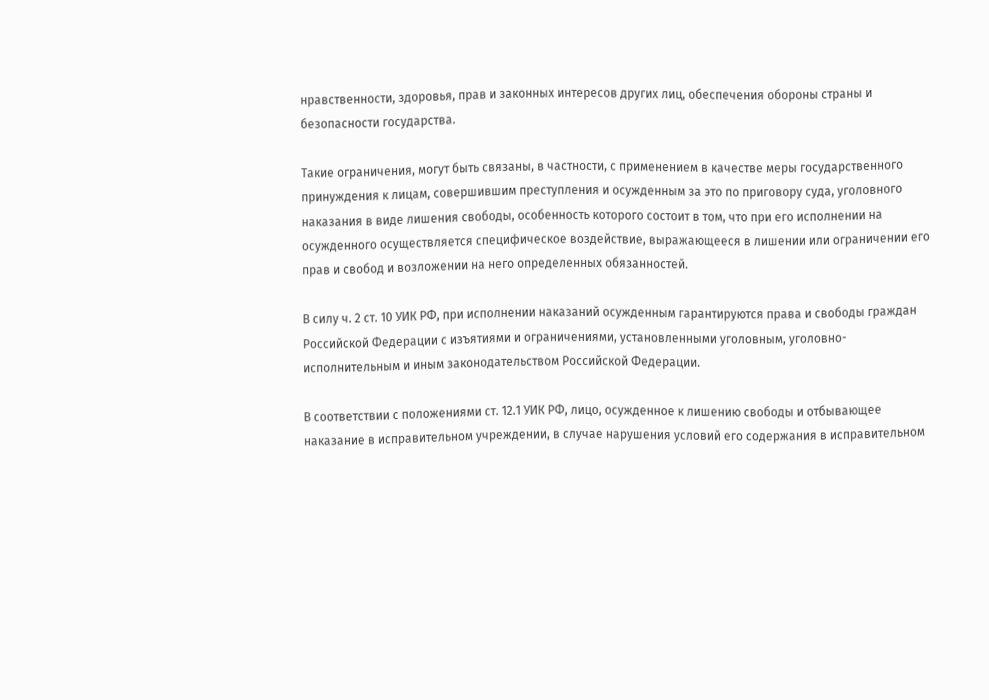нравственности, здоровья, прав и законных интересов других лиц, обеспечения обороны страны и безопасности государства.

Такие ограничения, могут быть связаны, в частности, с применением в качестве меры государственного принуждения к лицам, совершившим преступления и осужденным за это по приговору суда, уголовного наказания в виде лишения свободы, особенность которого состоит в том, что при его исполнении на осужденного осуществляется специфическое воздействие, выражающееся в лишении или ограничении его прав и свобод и возложении на него определенных обязанностей.

В силу ч. 2 ст. 10 УИК РФ, при исполнении наказаний осужденным гарантируются права и свободы граждан Российской Федерации с изъятиями и ограничениями, установленными уголовным, уголовно-исполнительным и иным законодательством Российской Федерации.

В соответствии с положениями ст. 12.1 УИК РФ, лицо, осужденное к лишению свободы и отбывающее наказание в исправительном учреждении, в случае нарушения условий его содержания в исправительном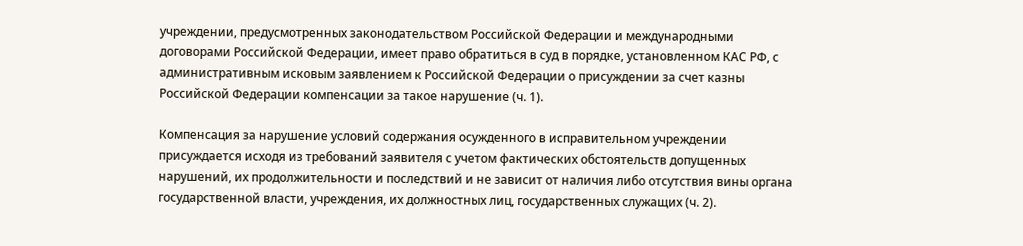учреждении, предусмотренных законодательством Российской Федерации и международными договорами Российской Федерации, имеет право обратиться в суд в порядке, установленном КАС РФ, с административным исковым заявлением к Российской Федерации о присуждении за счет казны Российской Федерации компенсации за такое нарушение (ч. 1).

Компенсация за нарушение условий содержания осужденного в исправительном учреждении присуждается исходя из требований заявителя с учетом фактических обстоятельств допущенных нарушений, их продолжительности и последствий и не зависит от наличия либо отсутствия вины органа государственной власти, учреждения, их должностных лиц, государственных служащих (ч. 2).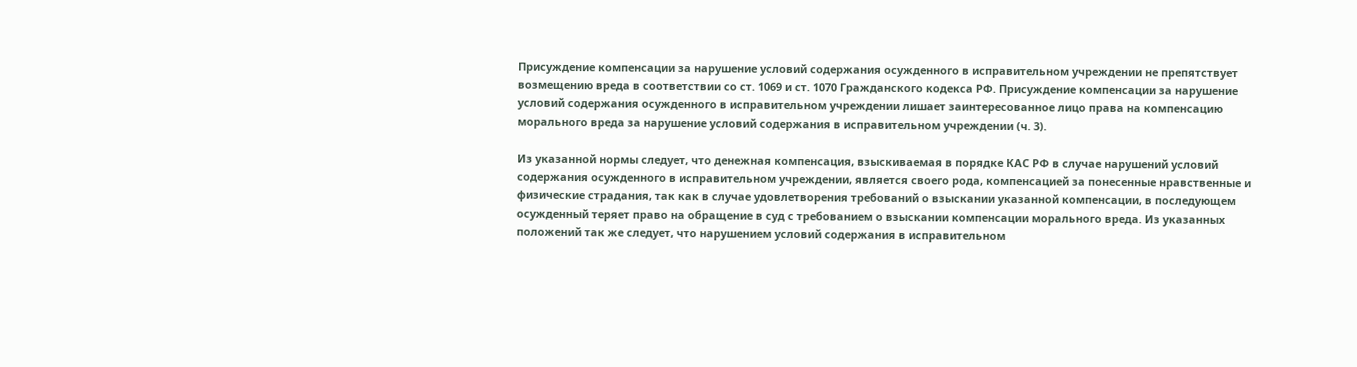Присуждение компенсации за нарушение условий содержания осужденного в исправительном учреждении не препятствует возмещению вреда в соответствии со ст. 1069 и ст. 1070 Гражданского кодекса РФ. Присуждение компенсации за нарушение условий содержания осужденного в исправительном учреждении лишает заинтересованное лицо права на компенсацию морального вреда за нарушение условий содержания в исправительном учреждении (ч. 3).

Из указанной нормы следует, что денежная компенсация, взыскиваемая в порядке КАС РФ в случае нарушений условий содержания осужденного в исправительном учреждении, является своего рода, компенсацией за понесенные нравственные и физические страдания, так как в случае удовлетворения требований о взыскании указанной компенсации, в последующем осужденный теряет право на обращение в суд с требованием о взыскании компенсации морального вреда. Из указанных положений так же следует, что нарушением условий содержания в исправительном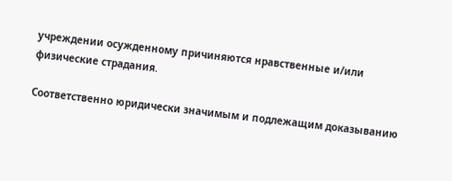учреждении осужденному причиняются нравственные и/или физические страдания.

Соответственно юридически значимым и подлежащим доказыванию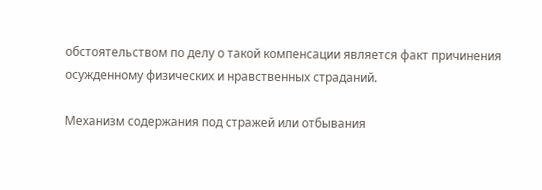обстоятельством по делу о такой компенсации является факт причинения осужденному физических и нравственных страданий.

Механизм содержания под стражей или отбывания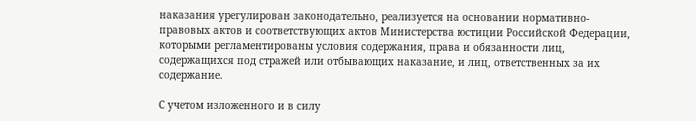наказания урегулирован законодательно, реализуется на основании нормативно-правовых актов и соответствующих актов Министерства юстиции Российской Федерации, которыми регламентированы условия содержания, права и обязанности лиц, содержащихся под стражей или отбывающих наказание, и лиц, ответственных за их содержание.

С учетом изложенного и в силу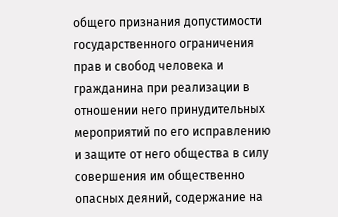общего признания допустимости государственного ограничения прав и свобод человека и гражданина при реализации в отношении него принудительных мероприятий по его исправлению и защите от него общества в силу совершения им общественно опасных деяний, содержание на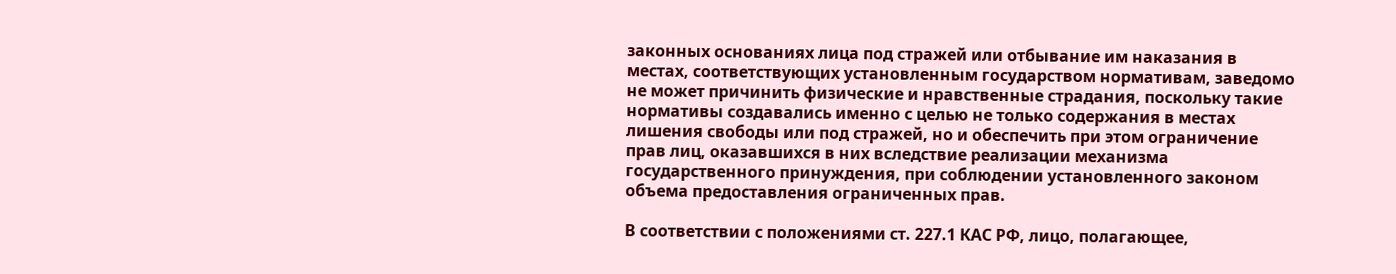законных основаниях лица под стражей или отбывание им наказания в местах, соответствующих установленным государством нормативам, заведомо не может причинить физические и нравственные страдания, поскольку такие нормативы создавались именно с целью не только содержания в местах лишения свободы или под стражей, но и обеспечить при этом ограничение прав лиц, оказавшихся в них вследствие реализации механизма государственного принуждения, при соблюдении установленного законом объема предоставления ограниченных прав.

В соответствии с положениями ст. 227.1 КАС РФ, лицо, полагающее,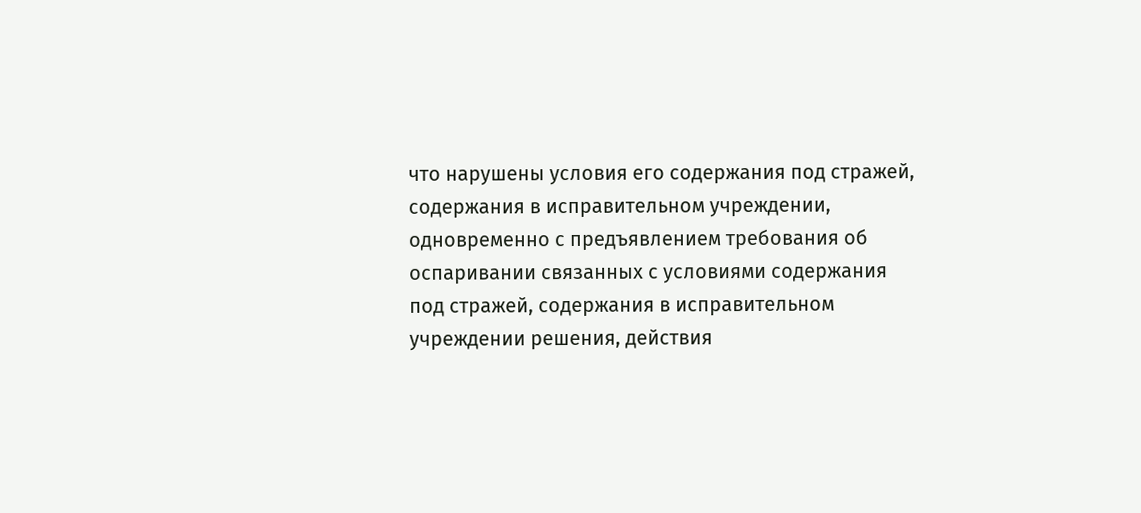что нарушены условия его содержания под стражей, содержания в исправительном учреждении, одновременно с предъявлением требования об оспаривании связанных с условиями содержания под стражей, содержания в исправительном учреждении решения, действия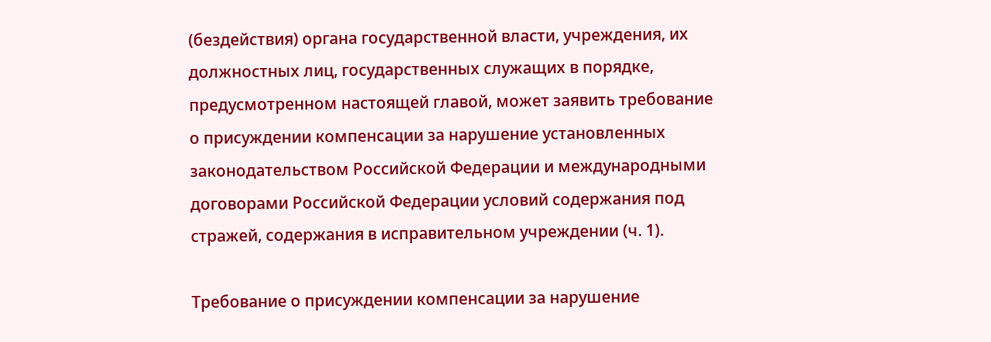(бездействия) органа государственной власти, учреждения, их должностных лиц, государственных служащих в порядке, предусмотренном настоящей главой, может заявить требование о присуждении компенсации за нарушение установленных законодательством Российской Федерации и международными договорами Российской Федерации условий содержания под стражей, содержания в исправительном учреждении (ч. 1).

Требование о присуждении компенсации за нарушение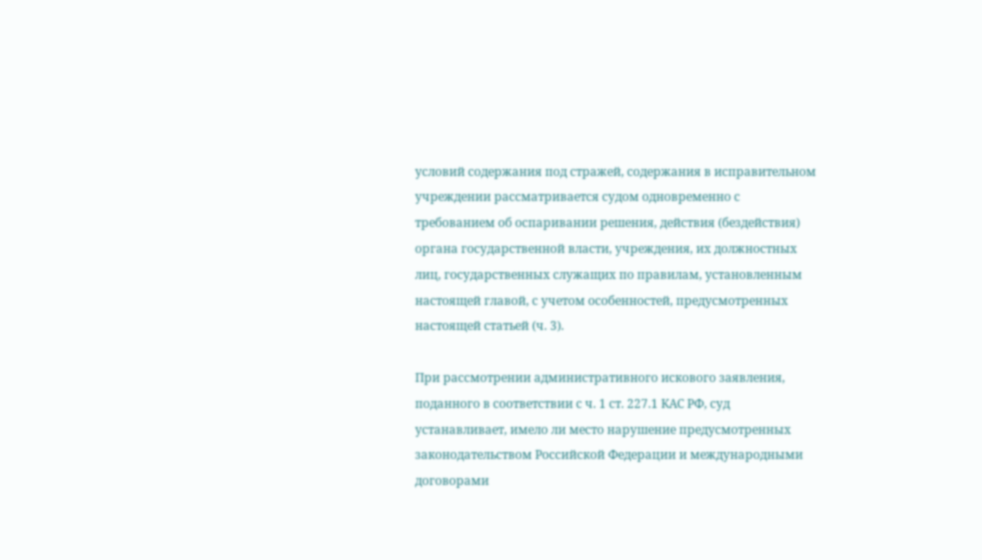условий содержания под стражей, содержания в исправительном учреждении рассматривается судом одновременно с требованием об оспаривании решения, действия (бездействия) органа государственной власти, учреждения, их должностных лиц, государственных служащих по правилам, установленным настоящей главой, с учетом особенностей, предусмотренных настоящей статьей (ч. 3).

При рассмотрении административного искового заявления, поданного в соответствии с ч. 1 ст. 227.1 КАС РФ, суд устанавливает, имело ли место нарушение предусмотренных законодательством Российской Федерации и международными договорами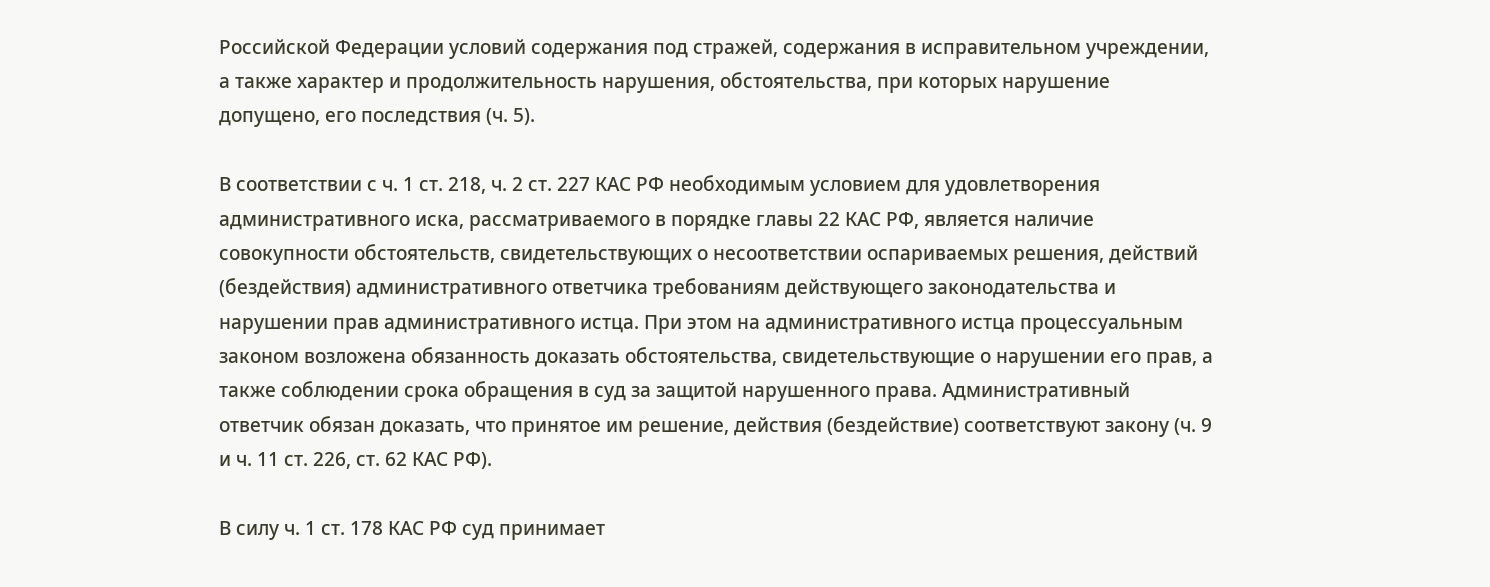Российской Федерации условий содержания под стражей, содержания в исправительном учреждении, а также характер и продолжительность нарушения, обстоятельства, при которых нарушение допущено, его последствия (ч. 5).

В соответствии с ч. 1 ст. 218, ч. 2 ст. 227 КАС РФ необходимым условием для удовлетворения административного иска, рассматриваемого в порядке главы 22 КАС РФ, является наличие совокупности обстоятельств, свидетельствующих о несоответствии оспариваемых решения, действий (бездействия) административного ответчика требованиям действующего законодательства и нарушении прав административного истца. При этом на административного истца процессуальным законом возложена обязанность доказать обстоятельства, свидетельствующие о нарушении его прав, а также соблюдении срока обращения в суд за защитой нарушенного права. Административный ответчик обязан доказать, что принятое им решение, действия (бездействие) соответствуют закону (ч. 9 и ч. 11 ст. 226, ст. 62 КАС РФ).

В силу ч. 1 ст. 178 КАС РФ суд принимает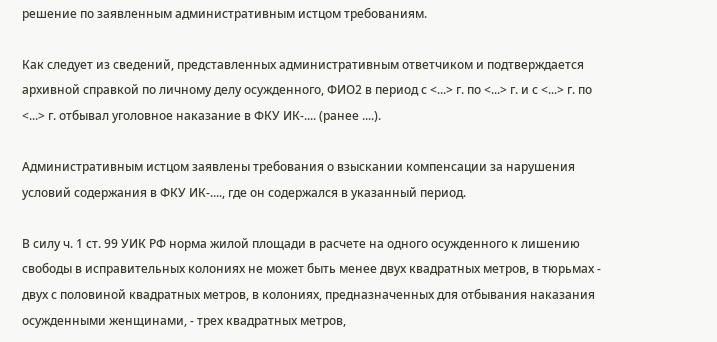решение по заявленным административным истцом требованиям.

Как следует из сведений, представленных административным ответчиком и подтверждается архивной справкой по личному делу осужденного, ФИО2 в период с <...> г. по <...> г. и с <...> г. по <...> г. отбывал уголовное наказание в ФКУ ИК-.... (ранее ....).

Административным истцом заявлены требования о взыскании компенсации за нарушения условий содержания в ФКУ ИК-...., где он содержался в указанный период.

В силу ч. 1 ст. 99 УИК РФ норма жилой площади в расчете на одного осужденного к лишению свободы в исправительных колониях не может быть менее двух квадратных метров, в тюрьмах - двух с половиной квадратных метров, в колониях, предназначенных для отбывания наказания осужденными женщинами, - трех квадратных метров,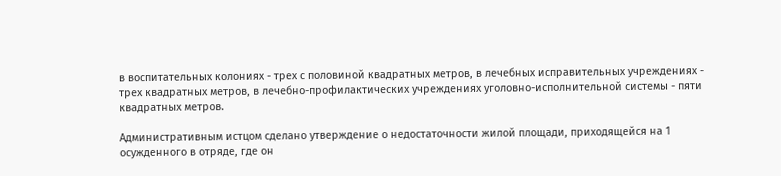в воспитательных колониях - трех с половиной квадратных метров, в лечебных исправительных учреждениях - трех квадратных метров, в лечебно-профилактических учреждениях уголовно-исполнительной системы - пяти квадратных метров.

Административным истцом сделано утверждение о недостаточности жилой площади, приходящейся на 1 осужденного в отряде, где он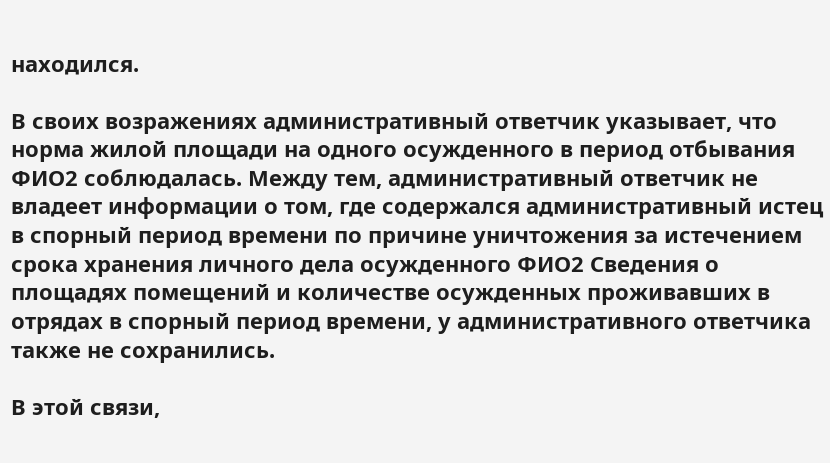находился.

В своих возражениях административный ответчик указывает, что норма жилой площади на одного осужденного в период отбывания ФИО2 соблюдалась. Между тем, административный ответчик не владеет информации о том, где содержался административный истец в спорный период времени по причине уничтожения за истечением срока хранения личного дела осужденного ФИО2 Сведения о площадях помещений и количестве осужденных проживавших в отрядах в спорный период времени, у административного ответчика также не сохранились.

В этой связи,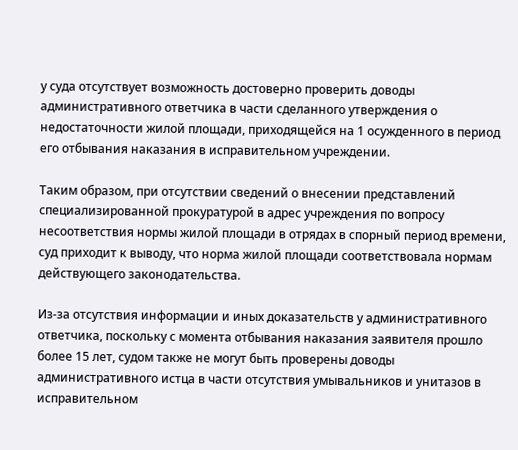у суда отсутствует возможность достоверно проверить доводы административного ответчика в части сделанного утверждения о недостаточности жилой площади, приходящейся на 1 осужденного в период его отбывания наказания в исправительном учреждении.

Таким образом, при отсутствии сведений о внесении представлений специализированной прокуратурой в адрес учреждения по вопросу несоответствия нормы жилой площади в отрядах в спорный период времени, суд приходит к выводу, что норма жилой площади соответствовала нормам действующего законодательства.

Из-за отсутствия информации и иных доказательств у административного ответчика, поскольку с момента отбывания наказания заявителя прошло более 15 лет, судом также не могут быть проверены доводы административного истца в части отсутствия умывальников и унитазов в исправительном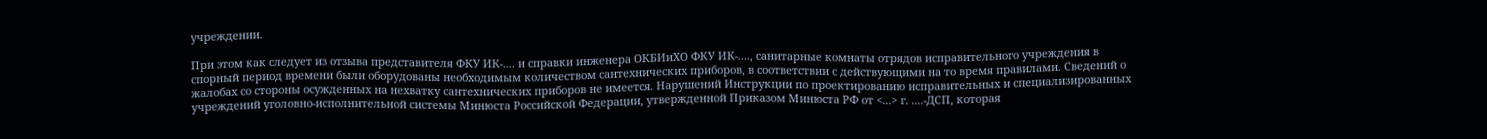учреждении.

При этом как следует из отзыва представителя ФКУ ИК-.... и справки инженера ОКБИиХО ФКУ ИК-...., санитарные комнаты отрядов исправительного учреждения в спорный период времени были оборудованы необходимым количеством сантехнических приборов, в соответствии с действующими на то время правилами. Сведений о жалобах со стороны осужденных на нехватку сантехнических приборов не имеется. Нарушений Инструкции по проектированию исправительных и специализированных учреждений уголовно-исполнительной системы Минюста Российской Федерации, утвержденной Приказом Минюста РФ от <...> г. ....-ДСП, которая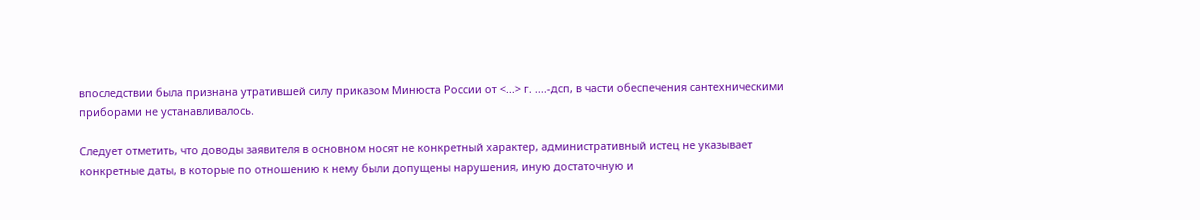впоследствии была признана утратившей силу приказом Минюста России от <...> г. ....-дсп, в части обеспечения сантехническими приборами не устанавливалось.

Следует отметить, что доводы заявителя в основном носят не конкретный характер, административный истец не указывает конкретные даты, в которые по отношению к нему были допущены нарушения, иную достаточную и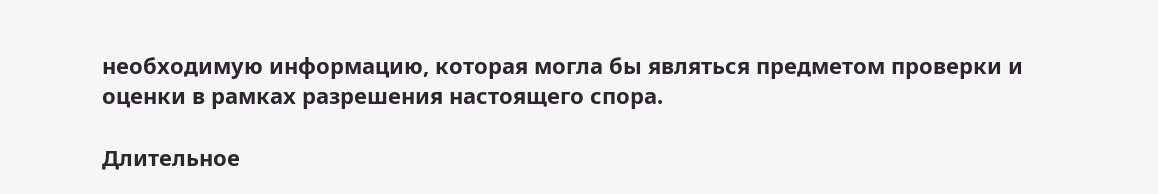необходимую информацию, которая могла бы являться предметом проверки и оценки в рамках разрешения настоящего спора.

Длительное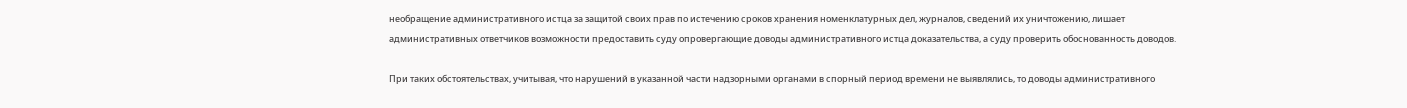необращение административного истца за защитой своих прав по истечению сроков хранения номенклатурных дел, журналов, сведений их уничтожению, лишает административных ответчиков возможности предоставить суду опровергающие доводы административного истца доказательства, а суду проверить обоснованность доводов.

При таких обстоятельствах, учитывая, что нарушений в указанной части надзорными органами в спорный период времени не выявлялись, то доводы административного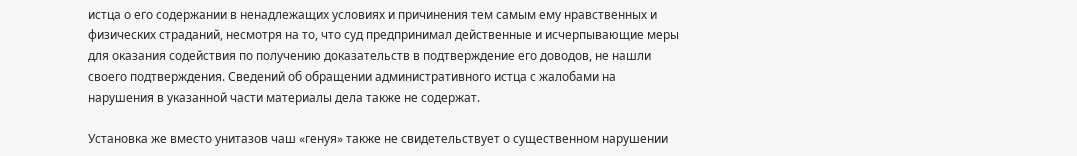истца о его содержании в ненадлежащих условиях и причинения тем самым ему нравственных и физических страданий, несмотря на то, что суд предпринимал действенные и исчерпывающие меры для оказания содействия по получению доказательств в подтверждение его доводов, не нашли своего подтверждения. Сведений об обращении административного истца с жалобами на нарушения в указанной части материалы дела также не содержат.

Установка же вместо унитазов чаш «генуя» также не свидетельствует о существенном нарушении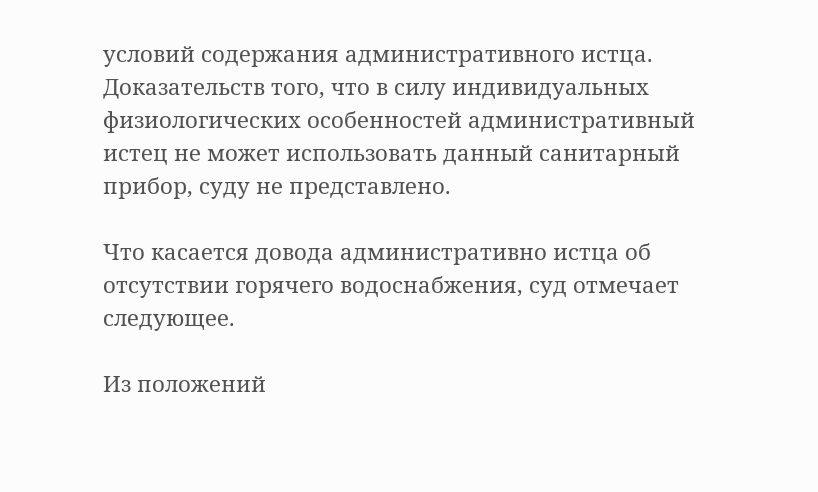условий содержания административного истца. Доказательств того, что в силу индивидуальных физиологических особенностей административный истец не может использовать данный санитарный прибор, суду не представлено.

Что касается довода административно истца об отсутствии горячего водоснабжения, суд отмечает следующее.

Из положений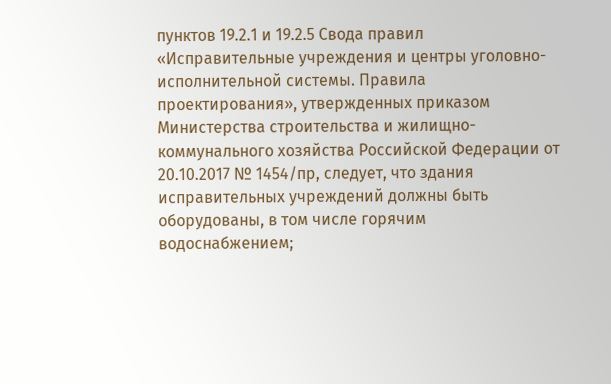пунктов 19.2.1 и 19.2.5 Свода правил «Исправительные учреждения и центры уголовно-исполнительной системы. Правила проектирования», утвержденных приказом Министерства строительства и жилищно-коммунального хозяйства Российской Федерации от 20.10.2017 № 1454/пр, следует, что здания исправительных учреждений должны быть оборудованы, в том числе горячим водоснабжением;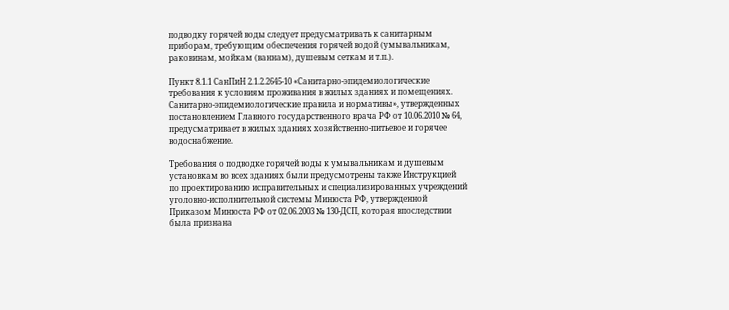подводку горячей воды следует предусматривать к санитарным приборам, требующим обеспечения горячей водой (умывальникам, раковинам, мойкам (ваннам), душевым сеткам и т.п.).

Пункт 8.1.1 СанПиН 2.1.2.2645-10 «Санитарно-эпидемиологические требования к условиям проживания в жилых зданиях и помещениях. Санитарно-эпидемиологические правила и нормативы», утвержденных постановлением Главного государственного врача РФ от 10.06.2010 № 64, предусматривает в жилых зданиях хозяйственно-питьевое и горячее водоснабжение.

Требования о подводке горячей воды к умывальникам и душевым установкам во всех зданиях были предусмотрены также Инструкцией по проектированию исправительных и специализированных учреждений уголовно-исполнительной системы Минюста РФ, утвержденной Приказом Минюста РФ от 02.06.2003 № 130-ДСП, которая впоследствии была признана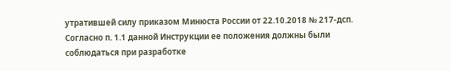утратившей силу приказом Минюста России от 22.10.2018 № 217-дсп. Согласно п. 1.1 данной Инструкции ее положения должны были соблюдаться при разработке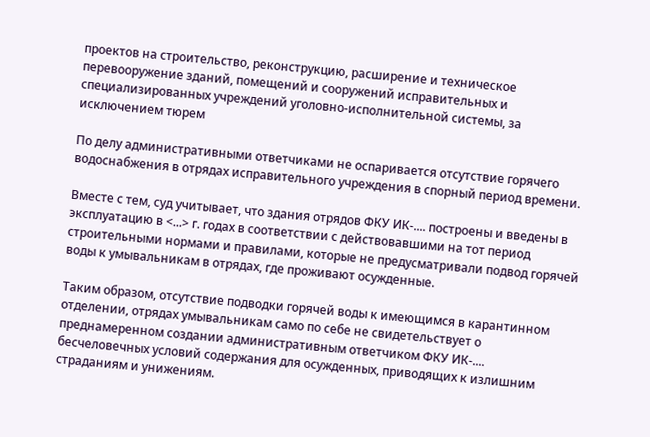проектов на строительство, реконструкцию, расширение и техническое перевооружение зданий, помещений и сооружений исправительных и специализированных учреждений уголовно-исполнительной системы, за исключением тюрем

По делу административными ответчиками не оспаривается отсутствие горячего водоснабжения в отрядах исправительного учреждения в спорный период времени.

Вместе с тем, суд учитывает, что здания отрядов ФКУ ИК-.... построены и введены в эксплуатацию в <...> г. годах в соответствии с действовавшими на тот период строительными нормами и правилами, которые не предусматривали подвод горячей воды к умывальникам в отрядах, где проживают осужденные.

Таким образом, отсутствие подводки горячей воды к имеющимся в карантинном отделении, отрядах умывальникам само по себе не свидетельствует о преднамеренном создании административным ответчиком ФКУ ИК-.... бесчеловечных условий содержания для осужденных, приводящих к излишним страданиям и унижениям.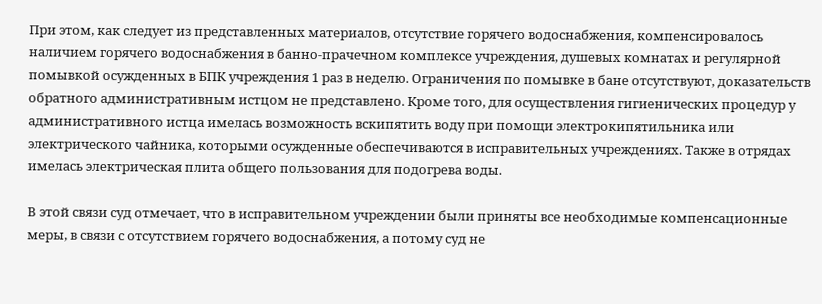При этом, как следует из представленных материалов, отсутствие горячего водоснабжения, компенсировалось наличием горячего водоснабжения в банно-прачечном комплексе учреждения, душевых комнатах и регулярной помывкой осужденных в БПК учреждения 1 раз в неделю. Ограничения по помывке в бане отсутствуют, доказательств обратного административным истцом не представлено. Кроме того, для осуществления гигиенических процедур у административного истца имелась возможность вскипятить воду при помощи электрокипятильника или электрического чайника, которыми осужденные обеспечиваются в исправительных учреждениях. Также в отрядах имелась электрическая плита общего пользования для подогрева воды.

В этой связи суд отмечает, что в исправительном учреждении были приняты все необходимые компенсационные меры, в связи с отсутствием горячего водоснабжения, а потому суд не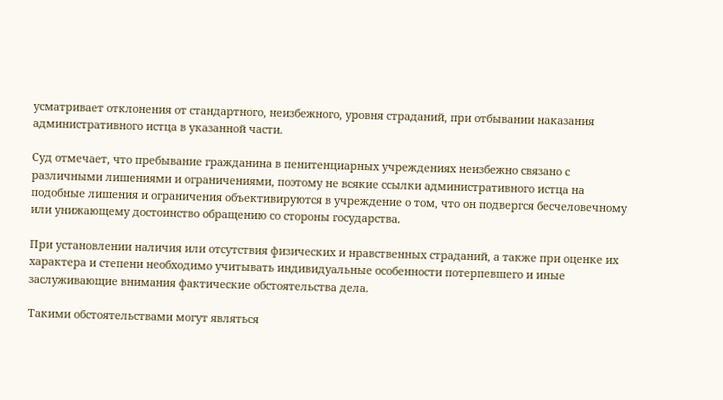усматривает отклонения от стандартного, неизбежного, уровня страданий, при отбывании наказания административного истца в указанной части.

Суд отмечает, что пребывание гражданина в пенитенциарных учреждениях неизбежно связано с различными лишениями и ограничениями, поэтому не всякие ссылки административного истца на подобные лишения и ограничения объективируются в учреждение о том, что он подвергся бесчеловечному или унижающему достоинство обращению со стороны государства.

При установлении наличия или отсутствия физических и нравственных страданий, а также при оценке их характера и степени необходимо учитывать индивидуальные особенности потерпевшего и иные заслуживающие внимания фактические обстоятельства дела.

Такими обстоятельствами могут являться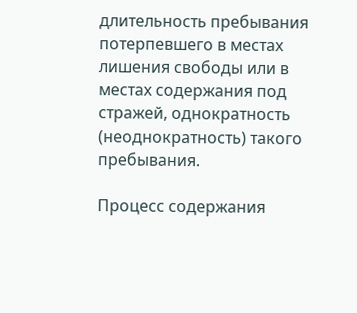длительность пребывания потерпевшего в местах лишения свободы или в местах содержания под стражей, однократность (неоднократность) такого пребывания.

Процесс содержания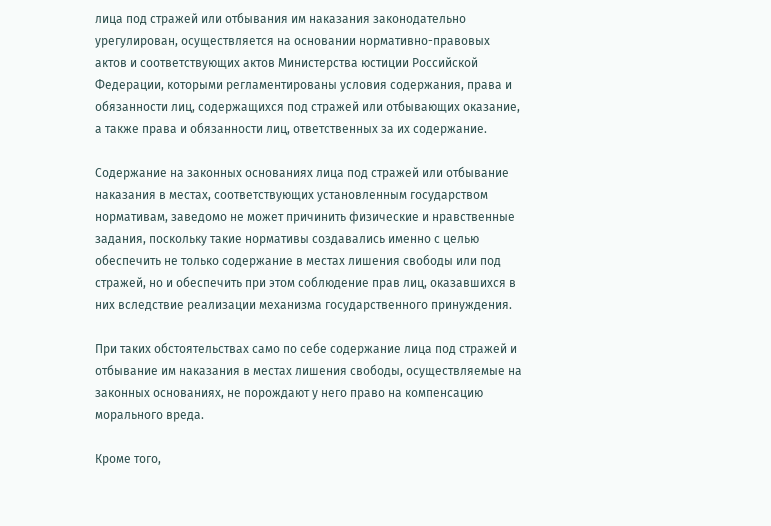лица под стражей или отбывания им наказания законодательно урегулирован, осуществляется на основании нормативно-правовых актов и соответствующих актов Министерства юстиции Российской Федерации, которыми регламентированы условия содержания, права и обязанности лиц, содержащихся под стражей или отбывающих оказание, а также права и обязанности лиц, ответственных за их содержание.

Содержание на законных основаниях лица под стражей или отбывание наказания в местах, соответствующих установленным государством нормативам, заведомо не может причинить физические и нравственные задания, поскольку такие нормативы создавались именно с целью обеспечить не только содержание в местах лишения свободы или под стражей, но и обеспечить при этом соблюдение прав лиц, оказавшихся в них вследствие реализации механизма государственного принуждения.

При таких обстоятельствах само по себе содержание лица под стражей и отбывание им наказания в местах лишения свободы, осуществляемые на законных основаниях, не порождают у него право на компенсацию морального вреда.

Кроме того,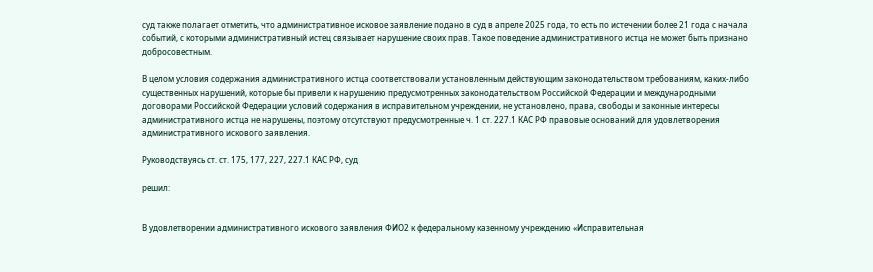суд также полагает отметить, что административное исковое заявление подано в суд в апреле 2025 года, то есть по истечении более 21 года с начала событий, с которыми административный истец связывает нарушение своих прав. Такое поведение административного истца не может быть признано добросовестным.

В целом условия содержания административного истца соответствовали установленным действующим законодательством требованиям, каких-либо существенных нарушений, которые бы привели к нарушению предусмотренных законодательством Российской Федерации и международными договорами Российской Федерации условий содержания в исправительном учреждении, не установлено, права, свободы и законные интересы административного истца не нарушены, поэтому отсутствуют предусмотренные ч. 1 ст. 227.1 КАС РФ правовые оснований для удовлетворения административного искового заявления.

Руководствуясь ст. ст. 175, 177, 227, 227.1 КАС РФ, суд

решил:


В удовлетворении административного искового заявления ФИО2 к федеральному казенному учреждению «Исправительная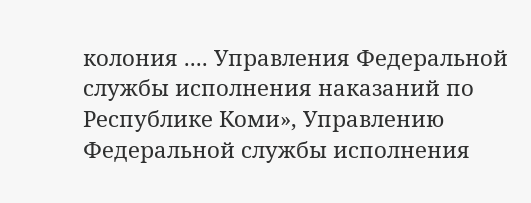колония .... Управления Федеральной службы исполнения наказаний по Республике Коми», Управлению Федеральной службы исполнения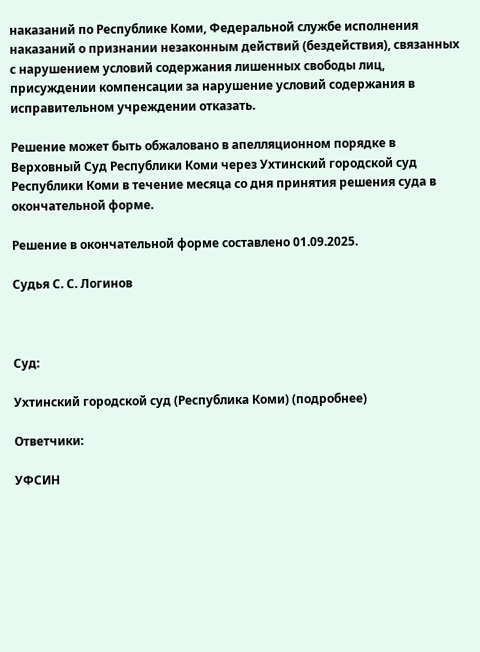наказаний по Республике Коми, Федеральной службе исполнения наказаний о признании незаконным действий (бездействия), связанных с нарушением условий содержания лишенных свободы лиц, присуждении компенсации за нарушение условий содержания в исправительном учреждении отказать.

Решение может быть обжаловано в апелляционном порядке в Верховный Суд Республики Коми через Ухтинский городской суд Республики Коми в течение месяца со дня принятия решения суда в окончательной форме.

Решение в окончательной форме составлено 01.09.2025.

Судья С. С. Логинов



Суд:

Ухтинский городской суд (Республика Коми) (подробнее)

Ответчики:

УФСИН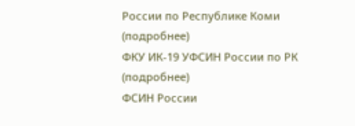России по Республике Коми (подробнее)
ФКУ ИК-19 УФСИН России по РК (подробнее)
ФСИН России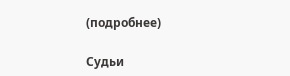(подробнее)

Судьи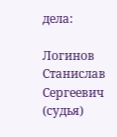дела:

Логинов Станислав Сергеевич (судья)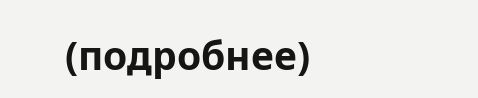(подробнее)